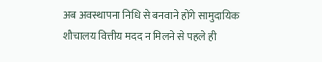अब अवस्थापना निधि से बनवाने होंगे सामुदायिक शौचालय वित्तीय मदद न मिलने से पहले ही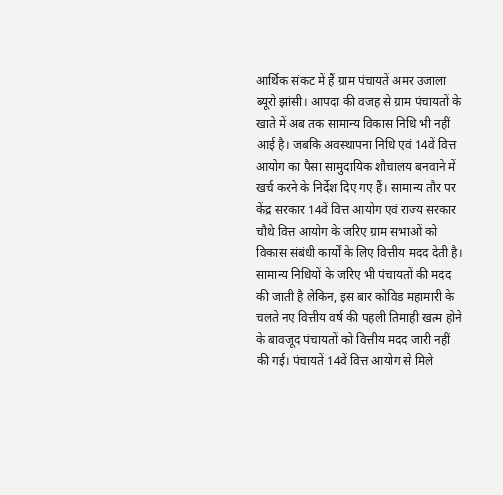आर्थिक संकट में हैं ग्राम पंचायतें अमर उजाला ब्यूरो झांसी। आपदा की वजह से ग्राम पंचायतों के खाते में अब तक सामान्य विकास निधि भी नहीं आई है। जबकि अवस्थापना निधि एवं 14वें वित्त आयोग का पैसा सामुदायिक शौचालय बनवाने में खर्च करने के निर्देश दिए गए हैं। सामान्य तौर पर केंद्र सरकार 14वें वित्त आयोग एवं राज्य सरकार चौथे वित्त आयोग के जरिए ग्राम सभाओं को विकास संबंधी कार्यों के लिए वित्तीय मदद देती है। सामान्य निधियों के जरिए भी पंचायतों की मदद की जाती है लेकिन, इस बार कोविड महामारी के चलते नए वित्तीय वर्ष की पहली तिमाही खत्म होने के बावजूद पंचायतों को वित्तीय मदद जारी नहीं की गई। पंचायतें 14वें वित्त आयोग से मिले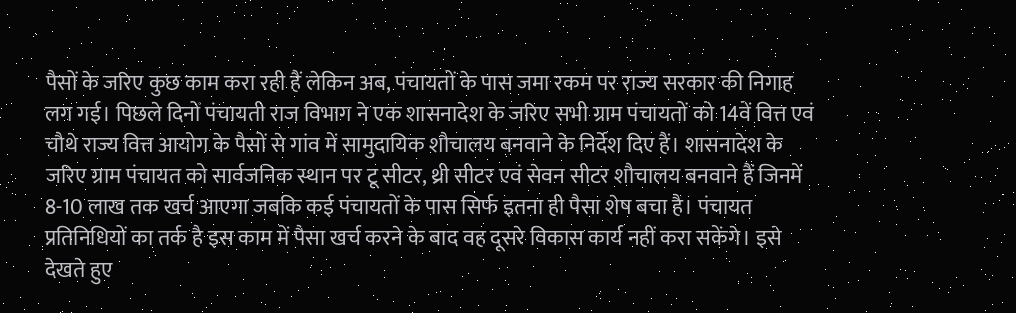पैसों के जरिए कुछ काम करा रही हैं लेकिन अब, पंचायतों के पास जमा रकम पर राज्य सरकार की निगाह लग गई। पिछले दिनों पंचायती राज विभाग ने एक शासनादेश के जरिए सभी ग्राम पंचायतों को 14वें वित्त एवं चौथे राज्य वित्त आयोग के पैसों से गांव में सामुदायिक शौचालय बनवाने के निर्देश दिए हैं। शासनादेश के जरिए ग्राम पंचायत को सार्वजनिक स्थान पर टू सीटर, थ्री सीटर एवं सेवन सीटर शौचालय बनवाने हैं जिनमें 8-10 लाख तक खर्च आएगा जबकि कई पंचायतों के पास सिर्फ इतना ही पैसा शेष बचा है। पंचायत प्रतिनिधियों का तर्क है इस काम में पैसा खर्च करने के बाद वह दूसरे विकास कार्य नहीं करा सकेंगे। इसे देखते हुए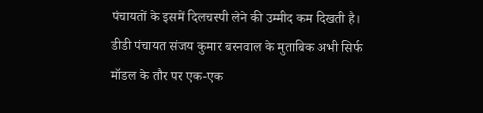पंचायतों के इसमें दिलचस्पी लेने की उम्मीद कम दिखती है। डीडी पंचायत संजय कुमार बरनवाल के मुताबिक अभी सिर्फ मॉडल के तौर पर एक-एक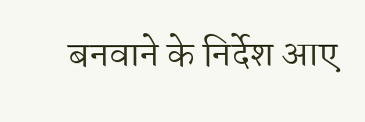बनवाने के निर्देश आए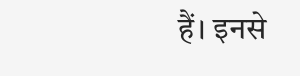हैं। इनसे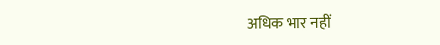अधिक भार नहीं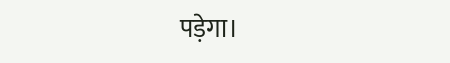पड़ेगा।